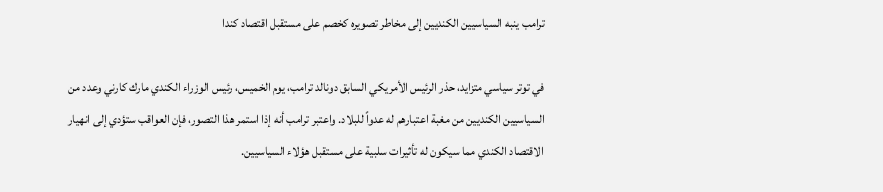ترامب ينبه السياسيين الكنديين إلى مخاطر تصويره كخصم على مستقبل اقتصاد كندا

في توتر سياسي متزايد، حذر الرئيس الأمريكي السابق دونالد ترامب، يوم الخميس، رئيس الوزراء الكندي مارك كارني وعدد من السياسيين الكنديين من مغبة اعتبارهم له عدواً للبلاد. واعتبر ترامب أنه إذا استمر هذا التصور، فإن العواقب ستؤدي إلى انهيار الاقتصاد الكندي مما سيكون له تأثيرات سلبية على مستقبل هؤلاء السياسيين.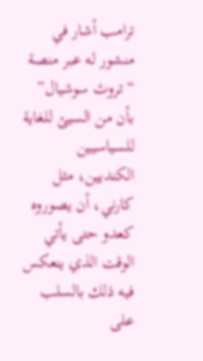ترامب أشار في منشور له عبر منصة “تروث سوشيال” بأن من السيئ للغاية للسياسيين الكنديين، مثل كارني، أن يصوروه كعدو حتى يأتي الوقت الذي ينعكس فيه ذلك بالسلب على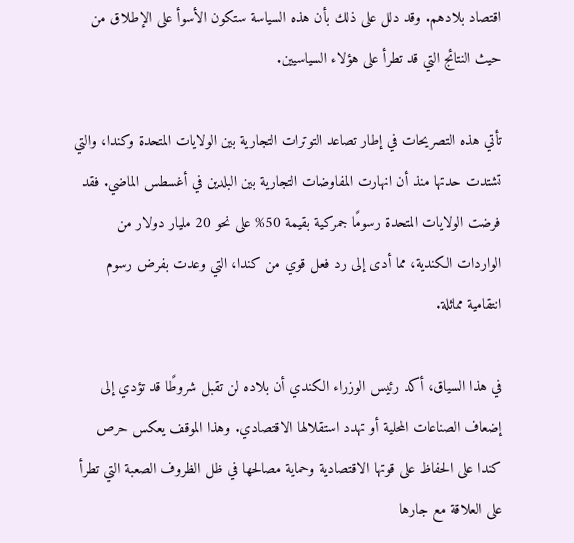اقتصاد بلادهم. وقد دلل على ذلك بأن هذه السياسة ستكون الأسوأ على الإطلاق من حيث النتائج التي قد تطرأ على هؤلاء السياسيين.

تأتي هذه التصريحات في إطار تصاعد التوترات التجارية بين الولايات المتحدة وكندا، والتي تشتدت حدتها منذ أن انهارت المفاوضات التجارية بين البلدين في أغسطس الماضي. فقد فرضت الولايات المتحدة رسومًا جمركية بقيمة 50% على نحو 20 مليار دولار من الواردات الكندية، مما أدى إلى رد فعل قوي من كندا، التي وعدت بفرض رسوم انتقامية مماثلة.

في هذا السياق، أكد رئيس الوزراء الكندي أن بلاده لن تقبل شروطًا قد تؤدي إلى إضعاف الصناعات المحلية أو تهدد استقلالها الاقتصادي. وهذا الموقف يعكس حرص كندا على الحفاظ على قوتها الاقتصادية وحماية مصالحها في ظل الظروف الصعبة التي تطرأ على العلاقة مع جارها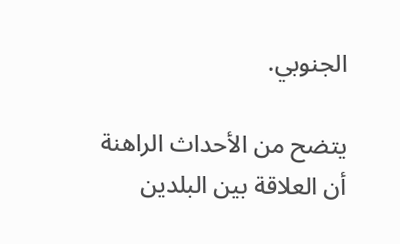الجنوبي.

يتضح من الأحداث الراهنة أن العلاقة بين البلدين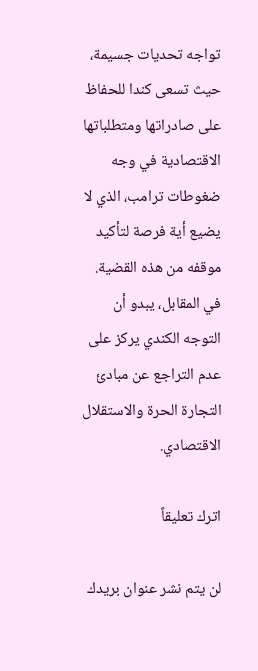تواجه تحديات جسيمة، حيث تسعى كندا للحفاظ على صادراتها ومتطلباتها الاقتصادية في وجه ضغوطات ترامب، الذي لا يضيع أية فرصة لتأكيد موقفه من هذه القضية. في المقابل، يبدو أن التوجه الكندي يركز على عدم التراجع عن مبادئ التجارة الحرة والاستقلال الاقتصادي.

اترك تعليقاً

لن يتم نشر عنوان بريدك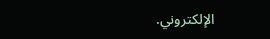الإلكتروني.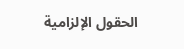الحقول الإلزامية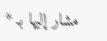مشار إليها بـ *